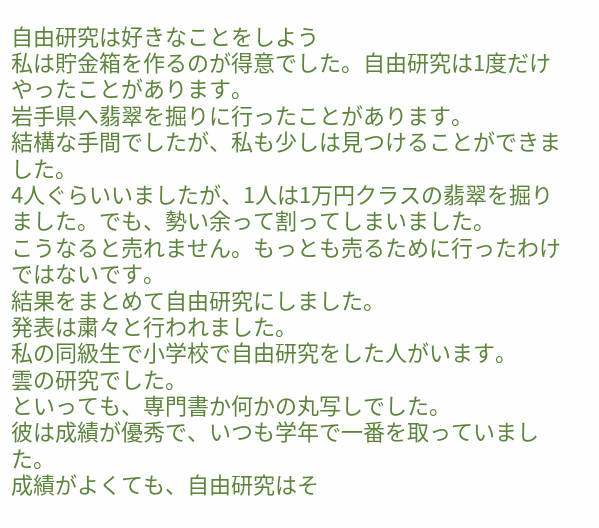自由研究は好きなことをしよう
私は貯金箱を作るのが得意でした。自由研究は1度だけやったことがあります。
岩手県へ翡翠を掘りに行ったことがあります。
結構な手間でしたが、私も少しは見つけることができました。
4人ぐらいいましたが、1人は1万円クラスの翡翠を掘りました。でも、勢い余って割ってしまいました。
こうなると売れません。もっとも売るために行ったわけではないです。
結果をまとめて自由研究にしました。
発表は粛々と行われました。
私の同級生で小学校で自由研究をした人がいます。
雲の研究でした。
といっても、専門書か何かの丸写しでした。
彼は成績が優秀で、いつも学年で一番を取っていました。
成績がよくても、自由研究はそ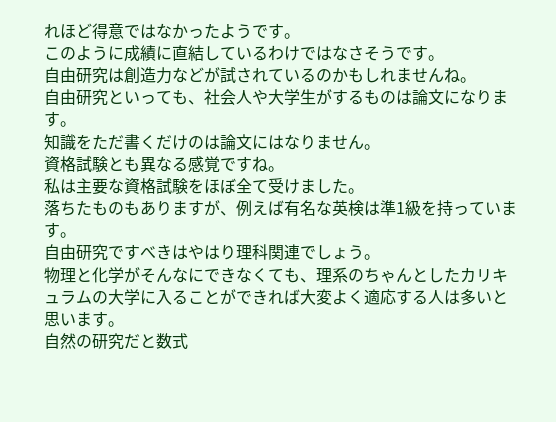れほど得意ではなかったようです。
このように成績に直結しているわけではなさそうです。
自由研究は創造力などが試されているのかもしれませんね。
自由研究といっても、社会人や大学生がするものは論文になります。
知識をただ書くだけのは論文にはなりません。
資格試験とも異なる感覚ですね。
私は主要な資格試験をほぼ全て受けました。
落ちたものもありますが、例えば有名な英検は準1級を持っています。
自由研究ですべきはやはり理科関連でしょう。
物理と化学がそんなにできなくても、理系のちゃんとしたカリキュラムの大学に入ることができれば大変よく適応する人は多いと思います。
自然の研究だと数式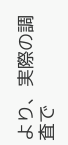より、実際の調査で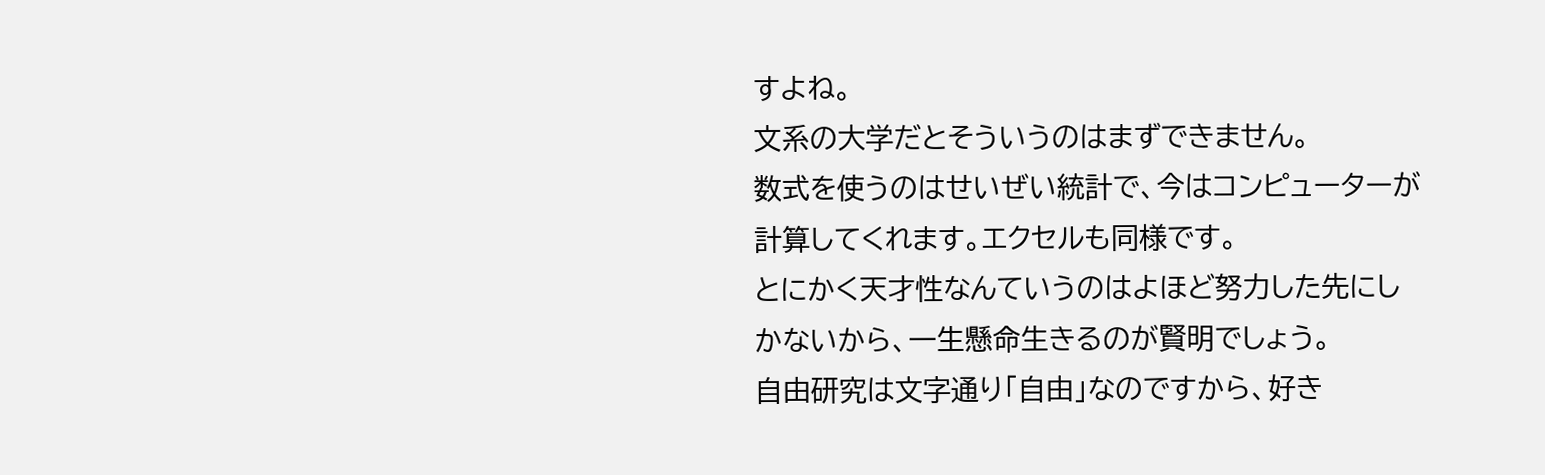すよね。
文系の大学だとそういうのはまずできません。
数式を使うのはせいぜい統計で、今はコンピューターが計算してくれます。エクセルも同様です。
とにかく天才性なんていうのはよほど努力した先にしかないから、一生懸命生きるのが賢明でしょう。
自由研究は文字通り「自由」なのですから、好き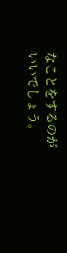なことをするのがいいでしょう。